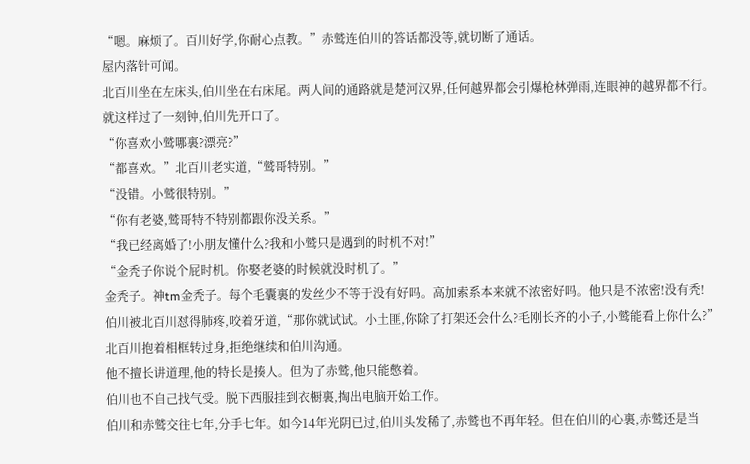“嗯。麻烦了。百川好学,你耐心点教。”赤鹫连伯川的答话都没等,就切断了通话。
屋内落针可闻。
北百川坐在左床头,伯川坐在右床尾。两人间的通路就是楚河汉界,任何越界都会引爆枪林弹雨,连眼神的越界都不行。
就这样过了一刻钟,伯川先开口了。
“你喜欢小鹫哪裏?漂亮?”
“都喜欢。”北百川老实道,“鹫哥特别。”
“没错。小鹫很特别。”
“你有老婆,鹫哥特不特别都跟你没关系。”
“我已经离婚了!小朋友懂什么?我和小鹫只是遇到的时机不对!”
“金秃子你说个屁时机。你娶老婆的时候就没时机了。”
金秃子。神tm金秃子。每个毛囊裏的发丝少不等于没有好吗。高加索系本来就不浓密好吗。他只是不浓密!没有秃!
伯川被北百川怼得肺疼,咬着牙道,“那你就试试。小土匪,你除了打架还会什么?毛刚长齐的小子,小鹫能看上你什么?”
北百川抱着相框转过身,拒绝继续和伯川沟通。
他不擅长讲道理,他的特长是揍人。但为了赤鹫,他只能憋着。
伯川也不自己找气受。脱下西服挂到衣橱裏,掏出电脑开始工作。
伯川和赤鹫交往七年,分手七年。如今14年光阴已过,伯川头发稀了,赤鹫也不再年轻。但在伯川的心裏,赤鹫还是当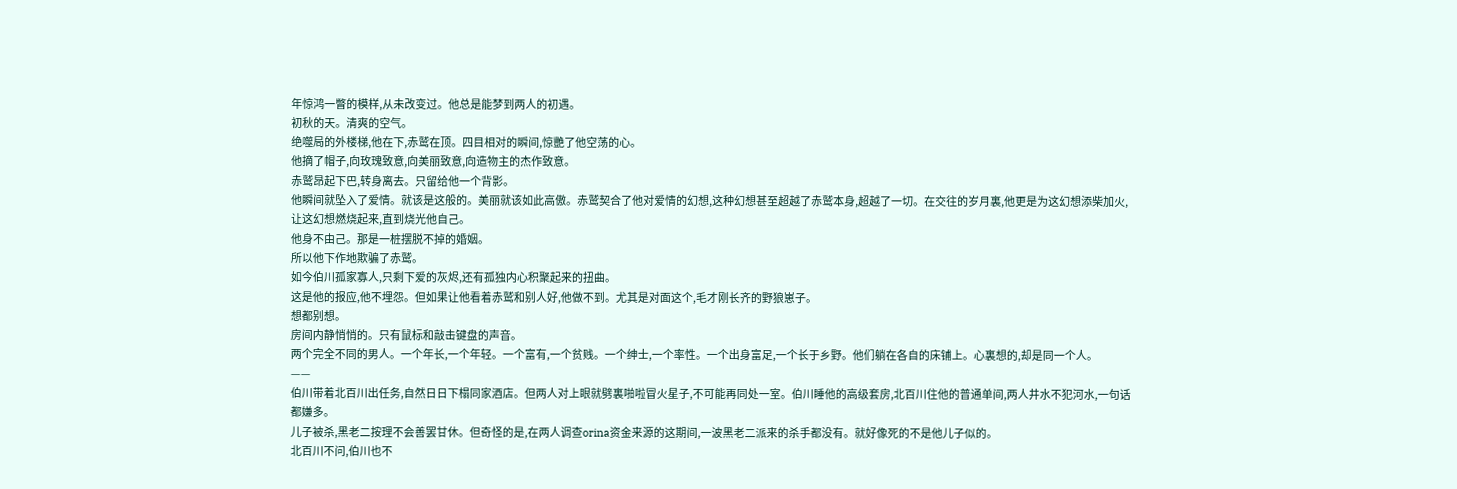年惊鸿一瞥的模样,从未改变过。他总是能梦到两人的初遇。
初秋的天。清爽的空气。
绝噬局的外楼梯,他在下,赤鹫在顶。四目相对的瞬间,惊艷了他空荡的心。
他摘了帽子,向玫瑰致意,向美丽致意,向造物主的杰作致意。
赤鹫昂起下巴,转身离去。只留给他一个背影。
他瞬间就坠入了爱情。就该是这般的。美丽就该如此高傲。赤鹫契合了他对爱情的幻想,这种幻想甚至超越了赤鹫本身,超越了一切。在交往的岁月裏,他更是为这幻想添柴加火,让这幻想燃烧起来,直到烧光他自己。
他身不由己。那是一桩摆脱不掉的婚姻。
所以他下作地欺骗了赤鹫。
如今伯川孤家寡人,只剩下爱的灰烬,还有孤独内心积聚起来的扭曲。
这是他的报应,他不埋怨。但如果让他看着赤鹫和别人好,他做不到。尤其是对面这个,毛才刚长齐的野狼崽子。
想都别想。
房间内静悄悄的。只有鼠标和敲击键盘的声音。
两个完全不同的男人。一个年长,一个年轻。一个富有,一个贫贱。一个绅士,一个率性。一个出身富足,一个长于乡野。他们躺在各自的床铺上。心裏想的,却是同一个人。
——
伯川带着北百川出任务,自然日日下榻同家酒店。但两人对上眼就劈裏啪啦冒火星子,不可能再同处一室。伯川睡他的高级套房,北百川住他的普通单间,两人井水不犯河水,一句话都嫌多。
儿子被杀,黑老二按理不会善罢甘休。但奇怪的是,在两人调查orina资金来源的这期间,一波黑老二派来的杀手都没有。就好像死的不是他儿子似的。
北百川不问,伯川也不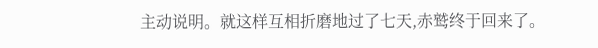主动说明。就这样互相折磨地过了七天,赤鹫终于回来了。